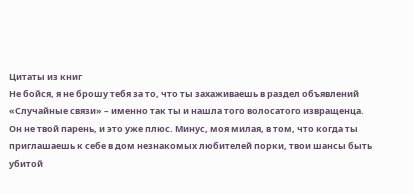Цитаты из книг
Не бойся, я не брошу тебя за то, что ты захаживаешь в раздел объявлений «Случайные связи» – именно так ты и нашла того волосатого извращенца. Он не твой парень, и это уже плюс. Минус, моя милая, в том, что когда ты приглашаешь к себе в дом незнакомых любителей порки, твои шансы быть убитой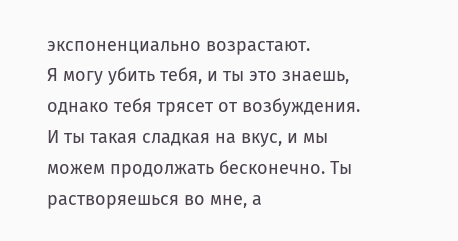экспоненциально возрастают.
Я могу убить тебя, и ты это знаешь, однако тебя трясет от возбуждения. И ты такая сладкая на вкус, и мы можем продолжать бесконечно. Ты растворяешься во мне, а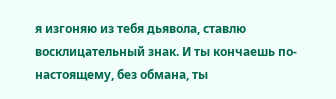я изгоняю из тебя дьявола, ставлю восклицательный знак. И ты кончаешь по-настоящему, без обмана, ты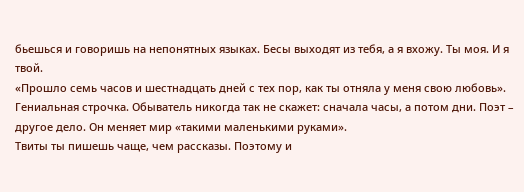бьешься и говоришь на непонятных языках. Бесы выходят из тебя, а я вхожу. Ты моя. И я твой.
«Прошло семь часов и шестнадцать дней с тех пор, как ты отняла у меня свою любовь». Гениальная строчка. Обыватель никогда так не скажет: сначала часы, а потом дни. Поэт – другое дело. Он меняет мир «такими маленькими руками».
Твиты ты пишешь чаще, чем рассказы. Поэтому и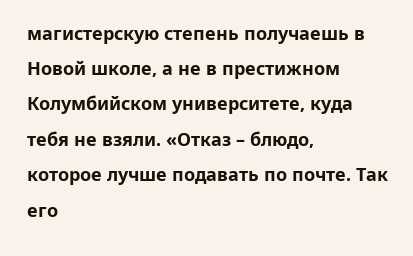магистерскую степень получаешь в Новой школе, а не в престижном Колумбийском университете, куда тебя не взяли. «Отказ – блюдо, которое лучше подавать по почте. Так его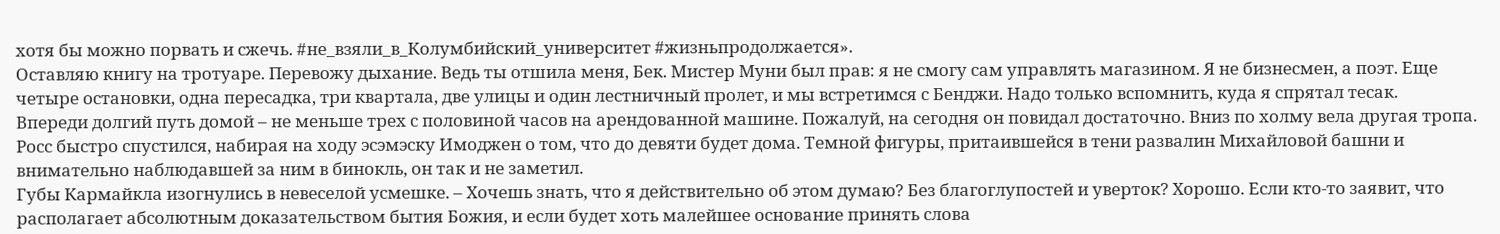хотя бы можно порвать и сжечь. #не_взяли_в_Колумбийский_университет #жизньпродолжается».
Оставляю книгу на тротуаре. Перевожу дыхание. Ведь ты отшила меня, Бек. Мистер Муни был прав: я не смогу сам управлять магазином. Я не бизнесмен, а поэт. Еще четыре остановки, одна пересадка, три квартала, две улицы и один лестничный пролет, и мы встретимся с Бенджи. Надо только вспомнить, куда я спрятал тесак.
Впереди долгий путь домой – не меньше трех с половиной часов на арендованной машине. Пожалуй, на сегодня он повидал достаточно. Вниз по холму вела другая тропа. Росс быстро спустился, набирая на ходу эсэмэску Имоджен о том, что до девяти будет дома. Темной фигуры, притаившейся в тени развалин Михайловой башни и внимательно наблюдавшей за ним в бинокль, он так и не заметил.
Губы Кармайкла изогнулись в невеселой усмешке. – Хочешь знать, что я действительно об этом думаю? Без благоглупостей и уверток? Хорошо. Если кто-то заявит, что располагает абсолютным доказательством бытия Божия, и если будет хоть малейшее основание принять слова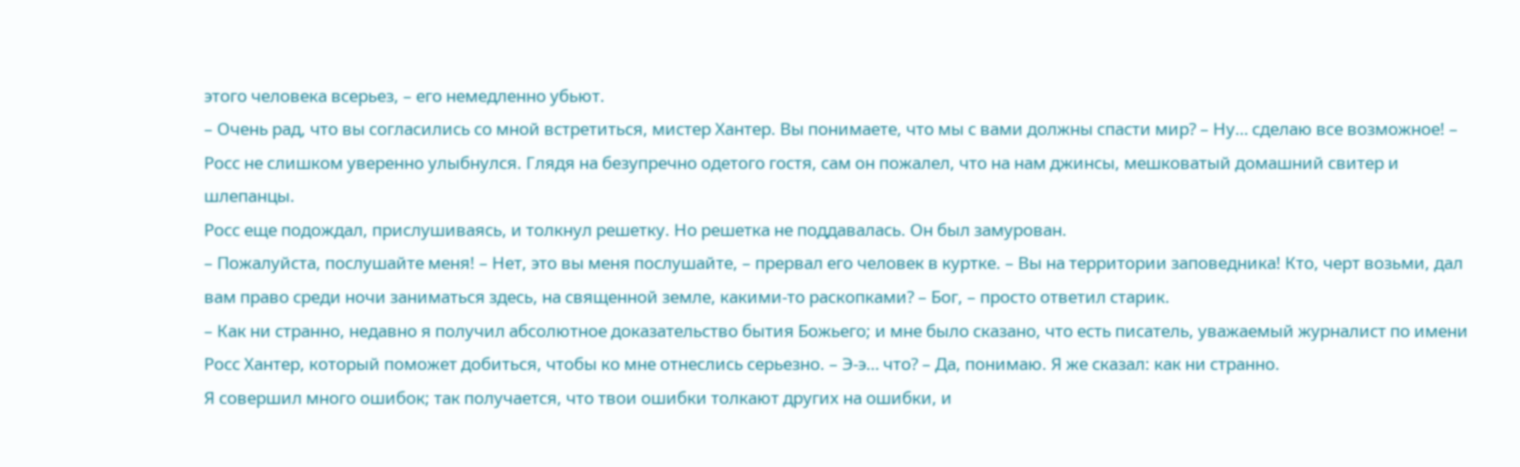этого человека всерьез, – его немедленно убьют.
– Очень рад, что вы согласились со мной встретиться, мистер Хантер. Вы понимаете, что мы с вами должны спасти мир? – Ну… сделаю все возможное! – Росс не слишком уверенно улыбнулся. Глядя на безупречно одетого гостя, сам он пожалел, что на нам джинсы, мешковатый домашний свитер и шлепанцы.
Росс еще подождал, прислушиваясь, и толкнул решетку. Но решетка не поддавалась. Он был замурован.
– Пожалуйста, послушайте меня! – Нет, это вы меня послушайте, – прервал его человек в куртке. – Вы на территории заповедника! Кто, черт возьми, дал вам право среди ночи заниматься здесь, на священной земле, какими-то раскопками? – Бог, – просто ответил старик.
– Как ни странно, недавно я получил абсолютное доказательство бытия Божьего; и мне было сказано, что есть писатель, уважаемый журналист по имени Росс Хантер, который поможет добиться, чтобы ко мне отнеслись серьезно. – Э-э… что? – Да, понимаю. Я же сказал: как ни странно.
Я совершил много ошибок; так получается, что твои ошибки толкают других на ошибки, и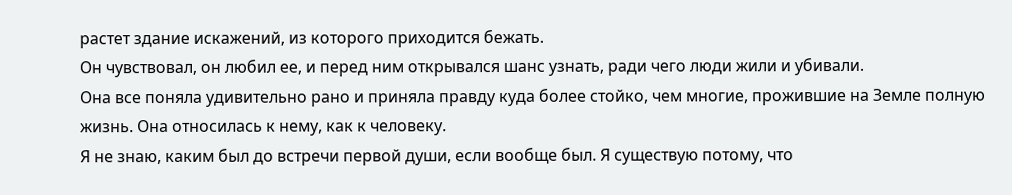растет здание искажений, из которого приходится бежать.
Он чувствовал, он любил ее, и перед ним открывался шанс узнать, ради чего люди жили и убивали.
Она все поняла удивительно рано и приняла правду куда более стойко, чем многие, прожившие на Земле полную жизнь. Она относилась к нему, как к человеку.
Я не знаю, каким был до встречи первой души, если вообще был. Я существую потому, что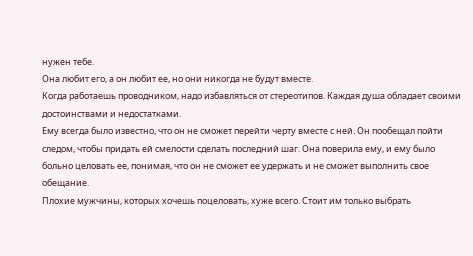нужен тебе.
Она любит его, а он любит ее, но они никогда не будут вместе.
Когда работаешь проводником, надо избавляться от стереотипов. Каждая душа обладает своими достоинствами и недостатками.
Ему всегда было известно, что он не сможет перейти черту вместе с ней. Он пообещал пойти следом, чтобы придать ей смелости сделать последний шаг. Она поверила ему, и ему было больно целовать ее, понимая, что он не сможет ее удержать и не сможет выполнить свое обещание.
Плохие мужчины, которых хочешь поцеловать, хуже всего. Стоит им только выбрать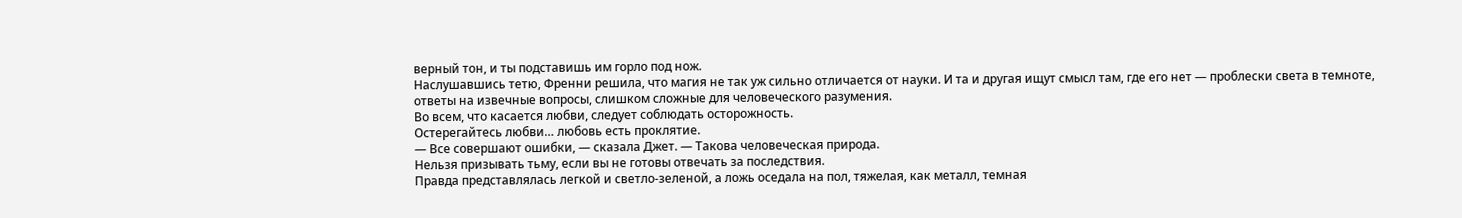верный тон, и ты подставишь им горло под нож.
Наслушавшись тетю, Френни решила, что магия не так уж сильно отличается от науки. И та и другая ищут смысл там, где его нет — проблески света в темноте, ответы на извечные вопросы, слишком сложные для человеческого разумения.
Во всем, что касается любви, следует соблюдать осторожность.
Остерегайтесь любви… любовь есть проклятие.
— Все совершают ошибки, — сказала Джет. — Такова человеческая природа.
Нельзя призывать тьму, если вы не готовы отвечать за последствия.
Правда представлялась легкой и светло-зеленой, а ложь оседала на пол, тяжелая, как металл, темная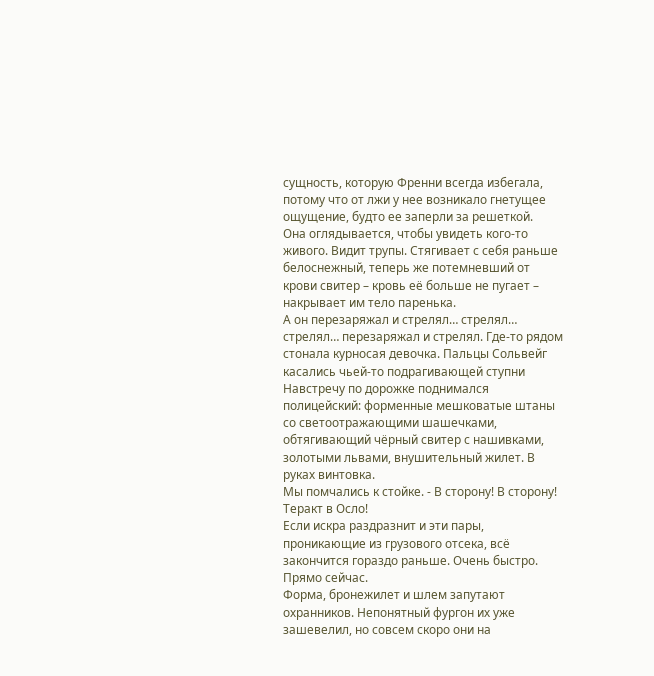сущность, которую Френни всегда избегала, потому что от лжи у нее возникало гнетущее ощущение, будто ее заперли за решеткой.
Она оглядывается, чтобы увидеть кого-то живого. Видит трупы. Стягивает с себя раньше белоснежный, теперь же потемневший от крови свитер – кровь её больше не пугает – накрывает им тело паренька.
А он перезаряжал и стрелял… стрелял… стрелял… перезаряжал и стрелял. Где-то рядом стонала курносая девочка. Пальцы Сольвейг касались чьей-то подрагивающей ступни
Навстречу по дорожке поднимался полицейский: форменные мешковатые штаны со светоотражающими шашечками, обтягивающий чёрный свитер с нашивками, золотыми львами, внушительный жилет. В руках винтовка.
Мы помчались к стойке. - В сторону! В сторону! Теракт в Осло!
Если искра раздразнит и эти пары, проникающие из грузового отсека, всё закончится гораздо раньше. Очень быстро. Прямо сейчас.
Форма, бронежилет и шлем запутают охранников. Непонятный фургон их уже зашевелил, но совсем скоро они на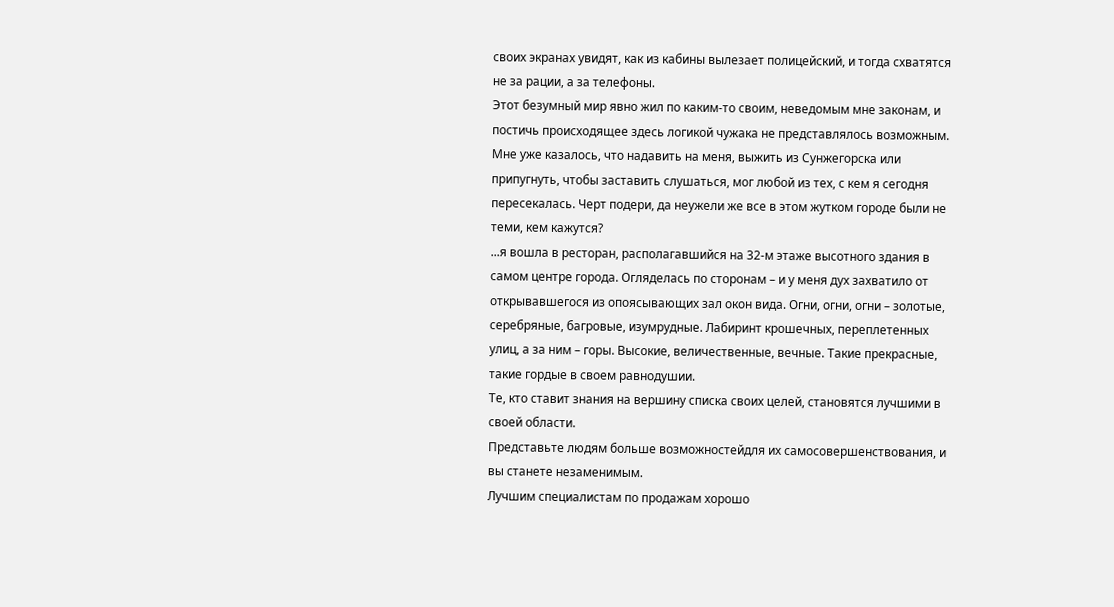своих экранах увидят, как из кабины вылезает полицейский, и тогда схватятся не за рации, а за телефоны.
Этот безумный мир явно жил по каким-то своим, неведомым мне законам, и постичь происходящее здесь логикой чужака не представлялось возможным. Мне уже казалось, что надавить на меня, выжить из Сунжегорска или припугнуть, чтобы заставить слушаться, мог любой из тех, с кем я сегодня пересекалась. Черт подери, да неужели же все в этом жутком городе были не теми, кем кажутся?
...я вошла в ресторан, располагавшийся на 32-м этаже высотного здания в самом центре города. Огляделась по сторонам – и у меня дух захватило от открывавшегося из опоясывающих зал окон вида. Огни, огни, огни – золотые, серебряные, багровые, изумрудные. Лабиринт крошечных, переплетенных улиц, а за ним – горы. Высокие, величественные, вечные. Такие прекрасные, такие гордые в своем равнодушии.
Те, кто ставит знания на вершину списка своих целей, становятся лучшими в своей области.
Представьте людям больше возможностейдля их самосовершенствования, и вы станете незаменимым.
Лучшим специалистам по продажам хорошо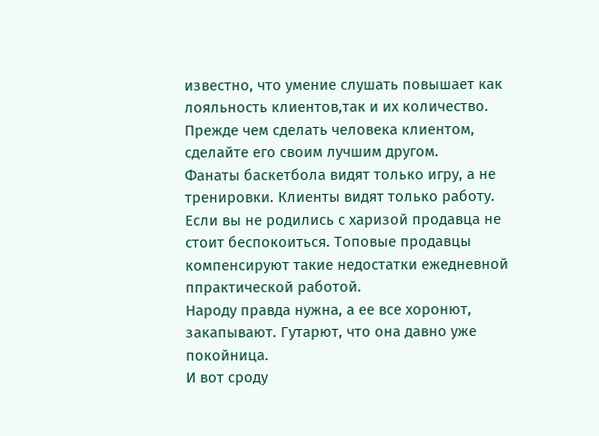известно, что умение слушать повышает как лояльность клиентов,так и их количество.
Прежде чем сделать человека клиентом, сделайте его своим лучшим другом.
Фанаты баскетбола видят только игру, а не тренировки. Клиенты видят только работу.
Если вы не родились с харизой продавца не стоит беспокоиться. Топовые продавцы компенсируют такие недостатки ежедневной ппрактической работой.
Народу правда нужна, а ее все хоронют, закапывают. Гутарют, что она давно уже покойница.
И вот сроду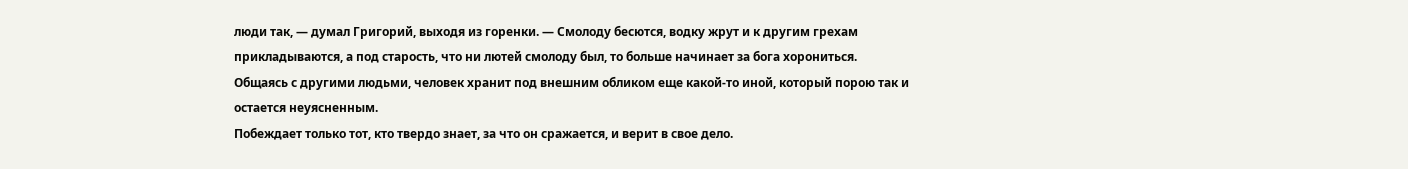люди так, — думал Григорий, выходя из горенки. — Смолоду бесются, водку жрут и к другим грехам прикладываются, а под старость, что ни лютей смолоду был, то больше начинает за бога хорониться.
Общаясь с другими людьми, человек хранит под внешним обликом еще какой-то иной, который порою так и остается неуясненным.
Побеждает только тот, кто твердо знает, за что он сражается, и верит в свое дело.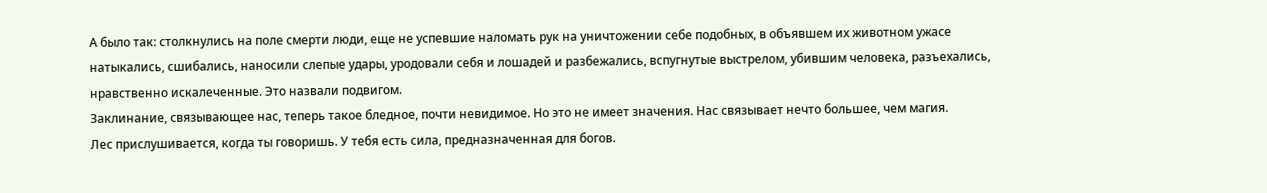А было так: столкнулись на поле смерти люди, еще не успевшие наломать рук на уничтожении себе подобных, в объявшем их животном ужасе натыкались, сшибались, наносили слепые удары, уродовали себя и лошадей и разбежались, вспугнутые выстрелом, убившим человека, разъехались, нравственно искалеченные. Это назвали подвигом.
Заклинание, связывающее нас, теперь такое бледное, почти невидимое. Но это не имеет значения. Нас связывает нечто большее, чем магия.
Лес прислушивается, когда ты говоришь. У тебя есть сила, предназначенная для богов.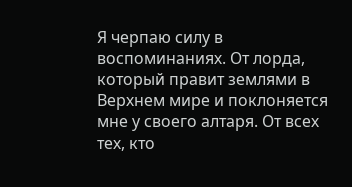Я черпаю силу в воспоминаниях. От лорда, который правит землями в Верхнем мире и поклоняется мне у своего алтаря. От всех тех, кто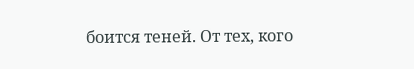боится теней. От тех, кого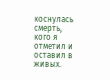коснулась смерть, кого я отметил и оставил в живых.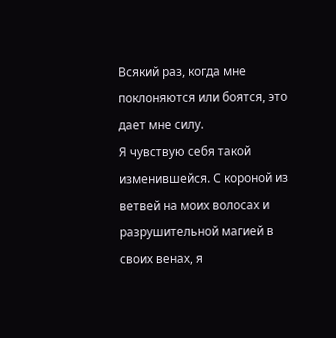Всякий раз, когда мне поклоняются или боятся, это дает мне силу.
Я чувствую себя такой изменившейся. С короной из ветвей на моих волосах и разрушительной магией в своих венах, я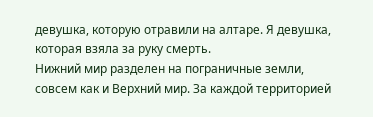девушка, которую отравили на алтаре. Я девушка, которая взяла за руку смерть.
Нижний мир разделен на пограничные земли, совсем как и Верхний мир. За каждой территорией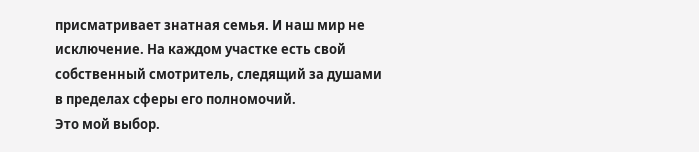присматривает знатная семья. И наш мир не исключение. На каждом участке есть свой собственный смотритель, следящий за душами в пределах сферы его полномочий.
Это мой выбор.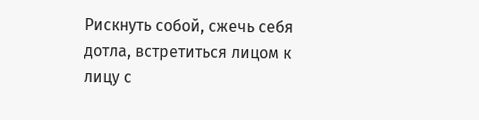Рискнуть собой, сжечь себя дотла, встретиться лицом к лицу с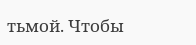тьмой. Чтобы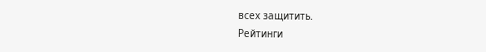всех защитить.
Рейтинги